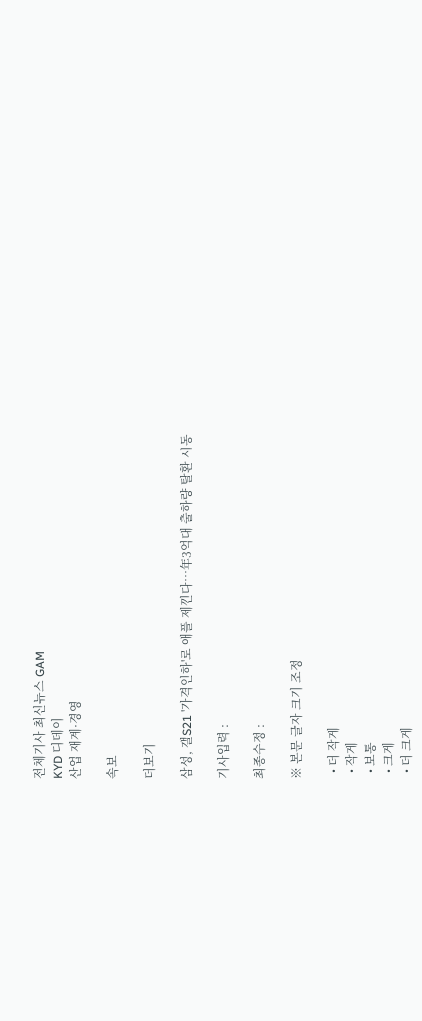전체기사 최신뉴스 GAM
KYD 디데이
산업 재계·경영

속보

더보기

삼성, 갤S21 '가격인하'로 애플 제낀다…年3억대 출하량 탈환 시동

기사입력 :

최종수정 :

※ 본문 글자 크기 조정

  • 더 작게
  • 작게
  • 보통
  • 크게
  • 더 크게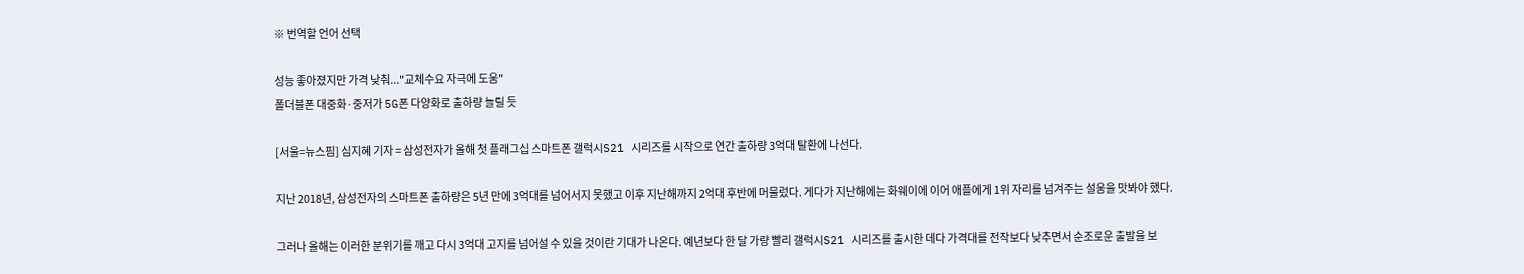※ 번역할 언어 선택

성능 좋아졌지만 가격 낮춰..."교체수요 자극에 도움"
폴더블폰 대중화·중저가 5G폰 다양화로 출하량 늘릴 듯

[서울=뉴스핌] 심지혜 기자 = 삼성전자가 올해 첫 플래그십 스마트폰 갤럭시S21 시리즈를 시작으로 연간 출하량 3억대 탈환에 나선다.

지난 2018년, 삼성전자의 스마트폰 출하량은 5년 만에 3억대를 넘어서지 못했고 이후 지난해까지 2억대 후반에 머물렀다. 게다가 지난해에는 화웨이에 이어 애플에게 1위 자리를 넘겨주는 설움을 맛봐야 했다.

그러나 올해는 이러한 분위기를 깨고 다시 3억대 고지를 넘어설 수 있을 것이란 기대가 나온다. 예년보다 한 달 가량 빨리 갤럭시S21 시리즈를 출시한 데다 가격대를 전작보다 낮추면서 순조로운 출발을 보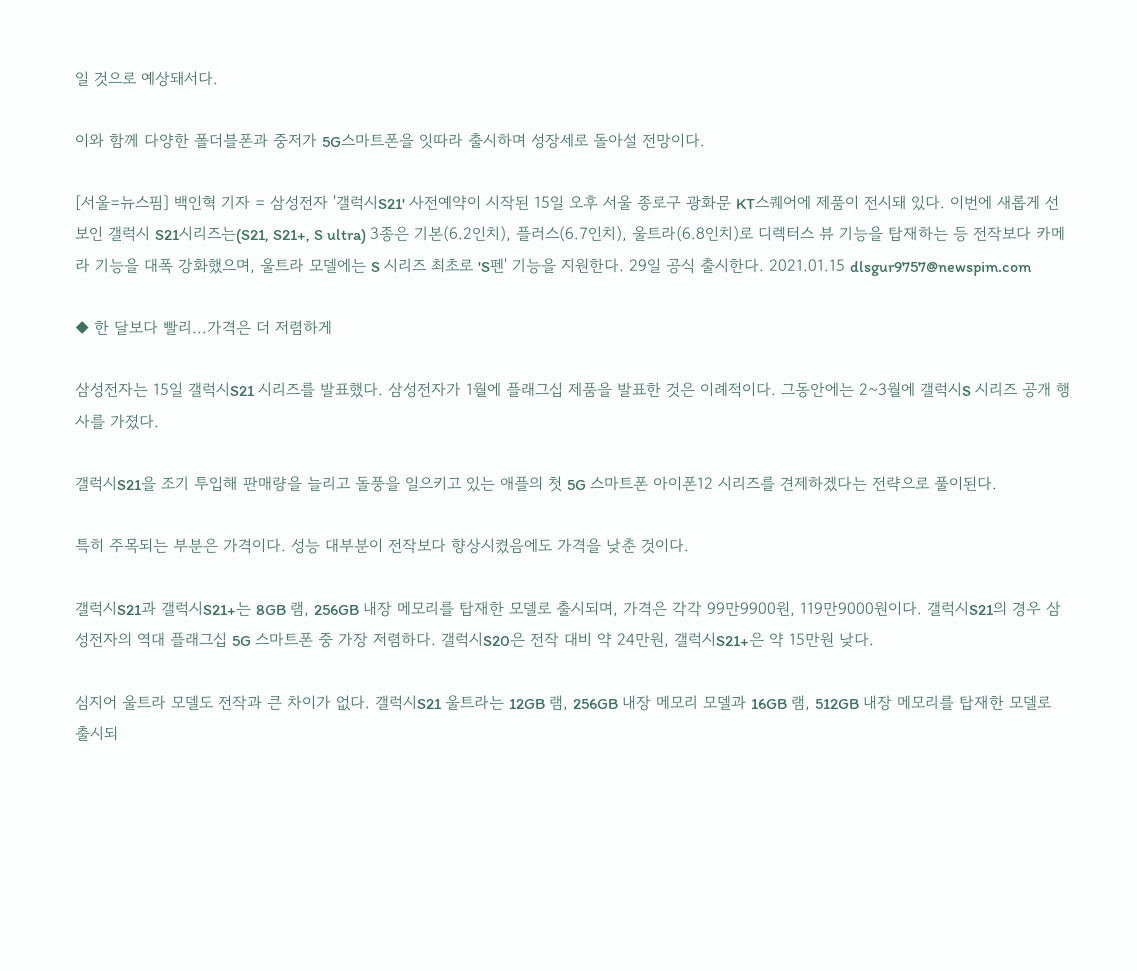일 것으로 예상돼서다.

이와 함께 다양한 폴더블폰과 중저가 5G스마트폰을 잇따라 출시하며 성장세로 돌아설 전망이다.

[서울=뉴스핌] 백인혁 기자 = 삼성전자 '갤럭시S21' 사전예약이 시작된 15일 오후 서울 종로구 광화문 KT스퀘어에 제품이 전시돼 있다. 이번에 새롭게 선보인 갤럭시 S21시리즈는(S21, S21+, S ultra) 3종은 기본(6.2인치), 플러스(6.7인치), 울트라(6.8인치)로 디렉터스 뷰 기능을 탑재하는 등 전작보다 카메라 기능을 대폭 강화했으며, 울트라 모델에는 S 시리즈 최초로 'S펜' 기능을 지원한다. 29일 공식 출시한다. 2021.01.15 dlsgur9757@newspim.com

◆ 한 달보다 빨리...가격은 더 저렴하게

삼성전자는 15일 갤럭시S21 시리즈를 발표했다. 삼성전자가 1월에 플래그십 제품을 발표한 것은 이례적이다. 그동안에는 2~3월에 갤럭시S 시리즈 공개 행사를 가졌다.

갤럭시S21을 조기 투입해 판매량을 늘리고 돌풍을 일으키고 있는 애플의 첫 5G 스마트폰 아이폰12 시리즈를 견제하겠다는 전략으로 풀이된다.

특히 주목되는 부분은 가격이다. 성능 대부분이 전작보다 향상시켰음에도 가격을 낮춘 것이다.

갤럭시S21과 갤럭시S21+는 8GB 램, 256GB 내장 메모리를 탑재한 모델로 출시되며, 가격은 각각 99만9900원, 119만9000원이다. 갤럭시S21의 경우 삼성전자의 역대 플래그십 5G 스마트폰 중 가장 저렴하다. 갤럭시S20은 전작 대비 약 24만원, 갤럭시S21+은 약 15만원 낮다.

심지어 울트라 모델도 전작과 큰 차이가 없다. 갤럭시S21 울트라는 12GB 램, 256GB 내장 메모리 모델과 16GB 램, 512GB 내장 메모리를 탑재한 모델로 출시되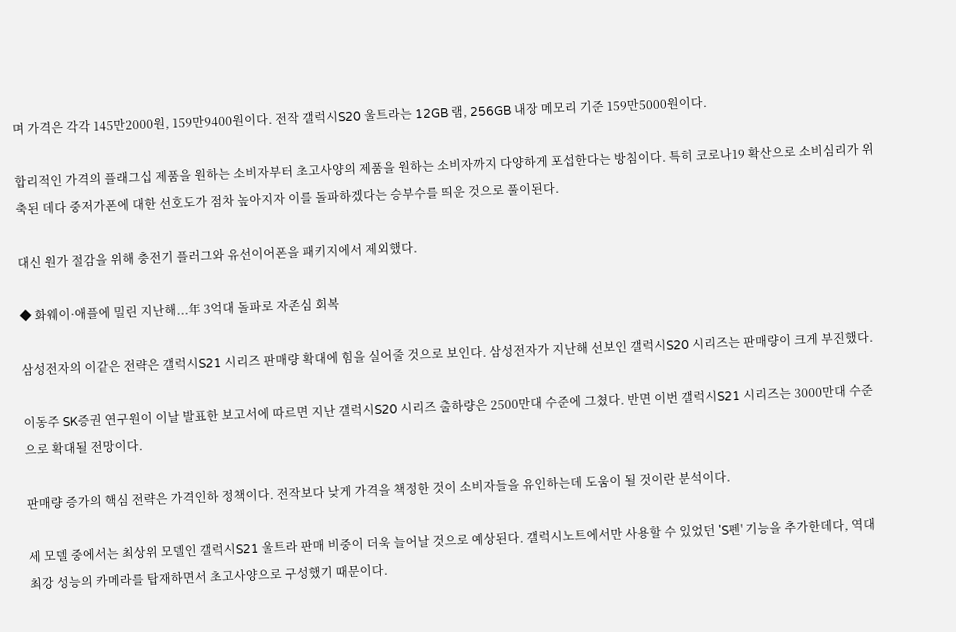며 가격은 각각 145만2000원, 159만9400원이다. 전작 갤럭시S20 울트라는 12GB 램, 256GB 내장 메모리 기준 159만5000원이다.

합리적인 가격의 플래그십 제품을 원하는 소비자부터 초고사양의 제품을 원하는 소비자까지 다양하게 포섭한다는 방침이다. 특히 코로나19 확산으로 소비심리가 위축된 데다 중저가폰에 대한 선호도가 점차 높아지자 이를 돌파하겠다는 승부수를 띄운 것으로 풀이된다.

대신 원가 절감을 위해 충전기 플러그와 유선이어폰을 패키지에서 제외했다.

◆ 화웨이·애플에 밀린 지난해...年 3억대 돌파로 자존심 회복

삼성전자의 이같은 전략은 갤럭시S21 시리즈 판매량 확대에 힘을 실어줄 것으로 보인다. 삼성전자가 지난해 선보인 갤럭시S20 시리즈는 판매량이 크게 부진했다.

이동주 SK증권 연구원이 이날 발표한 보고서에 따르면 지난 갤럭시S20 시리즈 출하량은 2500만대 수준에 그쳤다. 반면 이번 갤럭시S21 시리즈는 3000만대 수준으로 확대될 전망이다.

판매량 증가의 핵심 전략은 가격인하 정책이다. 전작보다 낮게 가격을 책정한 것이 소비자들을 유인하는데 도움이 될 것이란 분석이다.

세 모델 중에서는 최상위 모델인 갤럭시S21 울트라 판매 비중이 더욱 늘어날 것으로 예상된다. 갤럭시노트에서만 사용할 수 있었던 'S펜' 기능을 추가한데다, 역대 최강 성능의 카메라를 탑재하면서 초고사양으로 구성했기 때문이다.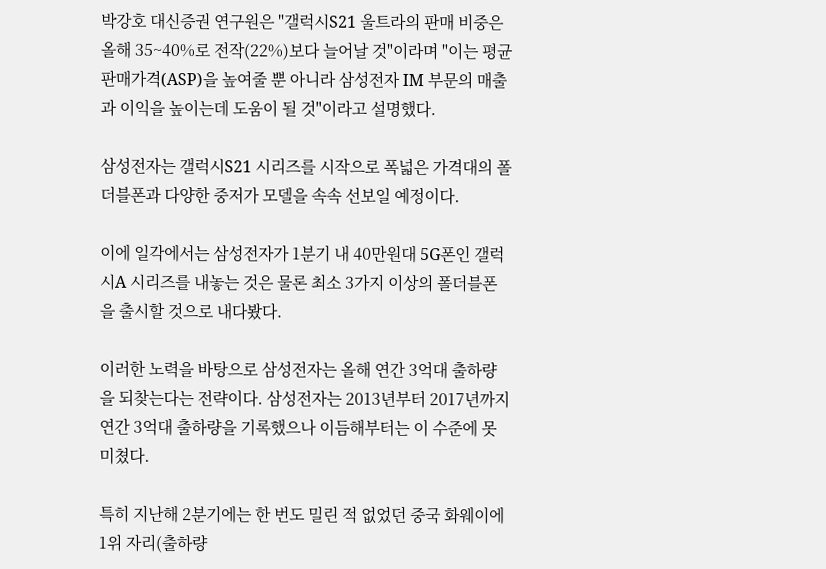박강호 대신증권 연구원은 "갤럭시S21 울트라의 판매 비중은 올해 35~40%로 전작(22%)보다 늘어날 것"이라며 "이는 평균판매가격(ASP)을 높여줄 뿐 아니라 삼성전자 IM 부문의 매출과 이익을 높이는데 도움이 될 것"이라고 설명했다.

삼성전자는 갤럭시S21 시리즈를 시작으로 폭넓은 가격대의 폴더블폰과 다양한 중저가 모델을 속속 선보일 예정이다.

이에 일각에서는 삼성전자가 1분기 내 40만원대 5G폰인 갤럭시A 시리즈를 내놓는 것은 물론 최소 3가지 이상의 폴더블폰을 출시할 것으로 내다봤다.

이러한 노력을 바탕으로 삼성전자는 올해 연간 3억대 출하량을 되찾는다는 전략이다. 삼성전자는 2013년부터 2017년까지 연간 3억대 출하량을 기록했으나 이듬해부터는 이 수준에 못미쳤다.

특히 지난해 2분기에는 한 번도 밀린 적 없었던 중국 화웨이에 1위 자리(출하량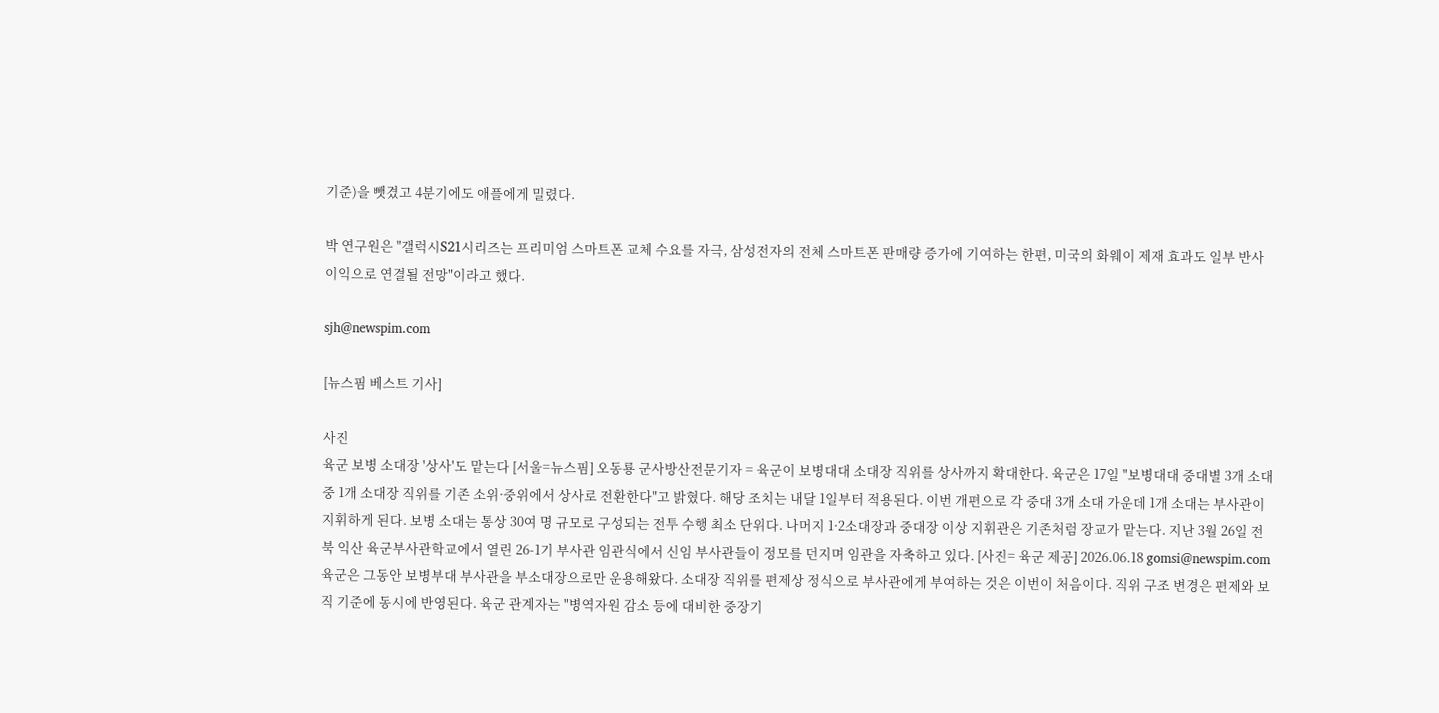기준)을 뺏겼고 4분기에도 애플에게 밀렸다.

박 연구원은 "갤럭시S21시리즈는 프리미엄 스마트폰 교체 수요를 자극, 삼성전자의 전체 스마트폰 판매량 증가에 기여하는 한편, 미국의 화웨이 제재 효과도 일부 반사이익으로 연결될 전망"이라고 했다.

sjh@newspim.com

[뉴스핌 베스트 기사]

사진
육군 보병 소대장 '상사'도 맡는다 [서울=뉴스핌] 오동룡 군사방산전문기자 = 육군이 보병대대 소대장 직위를 상사까지 확대한다. 육군은 17일 "보병대대 중대별 3개 소대 중 1개 소대장 직위를 기존 소위·중위에서 상사로 전환한다"고 밝혔다. 해당 조치는 내달 1일부터 적용된다. 이번 개편으로 각 중대 3개 소대 가운데 1개 소대는 부사관이 지휘하게 된다. 보병 소대는 통상 30여 명 규모로 구성되는 전투 수행 최소 단위다. 나머지 1·2소대장과 중대장 이상 지휘관은 기존처럼 장교가 맡는다. 지난 3월 26일 전북 익산 육군부사관학교에서 열린 26-1기 부사관 임관식에서 신임 부사관들이 정모를 던지며 임관을 자축하고 있다. [사진= 육군 제공] 2026.06.18 gomsi@newspim.com 육군은 그동안 보병부대 부사관을 부소대장으로만 운용해왔다. 소대장 직위를 편제상 정식으로 부사관에게 부여하는 것은 이번이 처음이다. 직위 구조 변경은 편제와 보직 기준에 동시에 반영된다. 육군 관계자는 "병역자원 감소 등에 대비한 중장기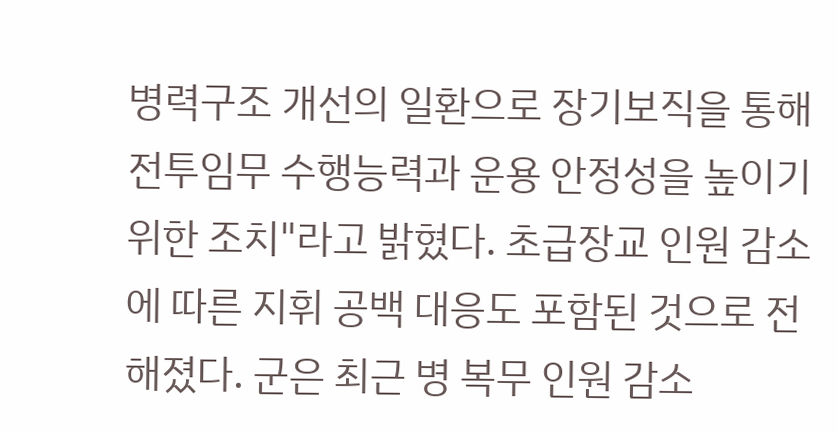병력구조 개선의 일환으로 장기보직을 통해 전투임무 수행능력과 운용 안정성을 높이기 위한 조치"라고 밝혔다. 초급장교 인원 감소에 따른 지휘 공백 대응도 포함된 것으로 전해졌다. 군은 최근 병 복무 인원 감소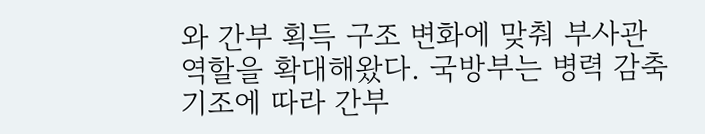와 간부 획득 구조 변화에 맞춰 부사관 역할을 확대해왔다. 국방부는 병력 감축 기조에 따라 간부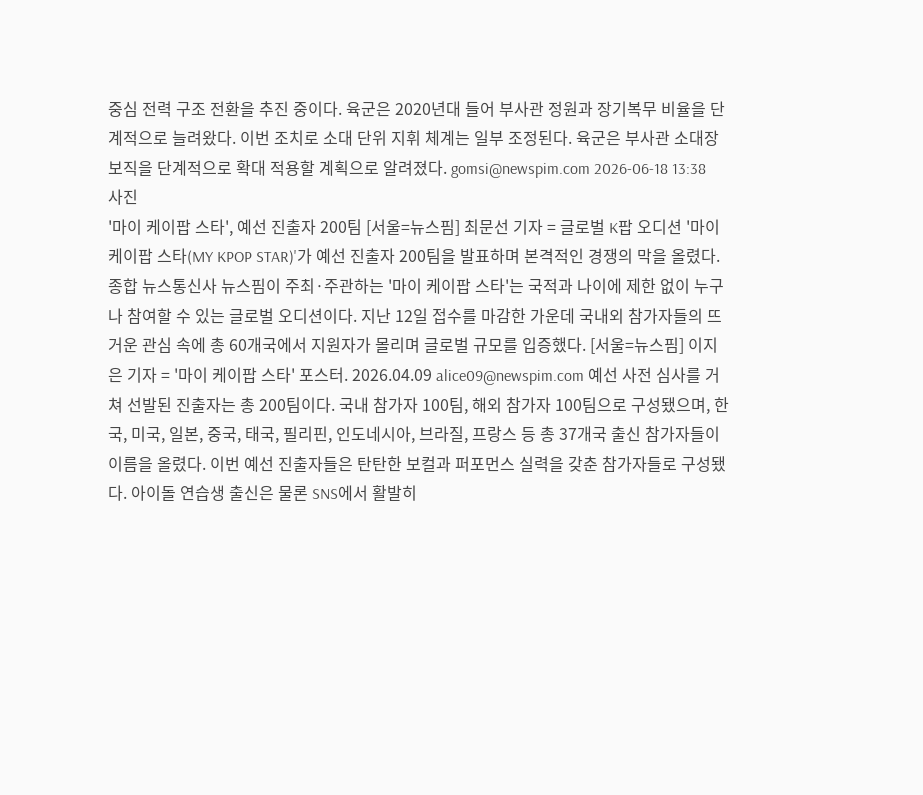중심 전력 구조 전환을 추진 중이다. 육군은 2020년대 들어 부사관 정원과 장기복무 비율을 단계적으로 늘려왔다. 이번 조치로 소대 단위 지휘 체계는 일부 조정된다. 육군은 부사관 소대장 보직을 단계적으로 확대 적용할 계획으로 알려졌다. gomsi@newspim.com 2026-06-18 13:38
사진
'마이 케이팝 스타', 예선 진출자 200팀 [서울=뉴스핌] 최문선 기자 = 글로벌 K팝 오디션 '마이 케이팝 스타(MY KPOP STAR)'가 예선 진출자 200팀을 발표하며 본격적인 경쟁의 막을 올렸다. 종합 뉴스통신사 뉴스핌이 주최·주관하는 '마이 케이팝 스타'는 국적과 나이에 제한 없이 누구나 참여할 수 있는 글로벌 오디션이다. 지난 12일 접수를 마감한 가운데 국내외 참가자들의 뜨거운 관심 속에 총 60개국에서 지원자가 몰리며 글로벌 규모를 입증했다. [서울=뉴스핌] 이지은 기자 = '마이 케이팝 스타' 포스터. 2026.04.09 alice09@newspim.com 예선 사전 심사를 거쳐 선발된 진출자는 총 200팀이다. 국내 참가자 100팀, 해외 참가자 100팀으로 구성됐으며, 한국, 미국, 일본, 중국, 태국, 필리핀, 인도네시아, 브라질, 프랑스 등 총 37개국 출신 참가자들이 이름을 올렸다. 이번 예선 진출자들은 탄탄한 보컬과 퍼포먼스 실력을 갖춘 참가자들로 구성됐다. 아이돌 연습생 출신은 물론 SNS에서 활발히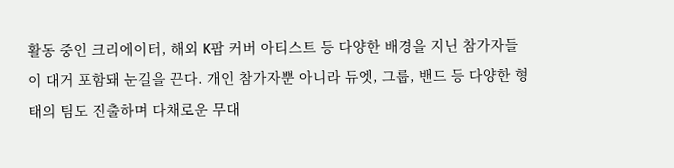활동 중인 크리에이터, 해외 K팝 커버 아티스트 등 다양한 배경을 지닌 참가자들이 대거 포함돼 눈길을 끈다. 개인 참가자뿐 아니라 듀엣, 그룹, 밴드 등 다양한 형태의 팀도 진출하며 다채로운 무대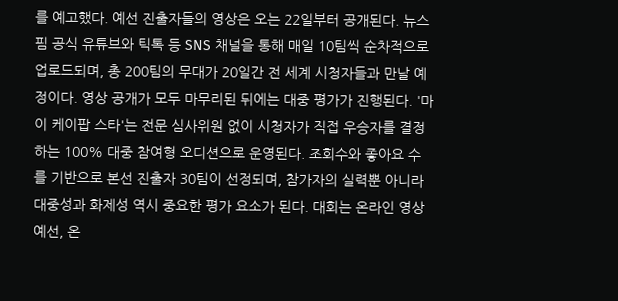를 예고했다. 예선 진출자들의 영상은 오는 22일부터 공개된다. 뉴스핌 공식 유튜브와 틱톡 등 SNS 채널을 통해 매일 10팀씩 순차적으로 업로드되며, 총 200팀의 무대가 20일간 전 세계 시청자들과 만날 예정이다. 영상 공개가 모두 마무리된 뒤에는 대중 평가가 진행된다. '마이 케이팝 스타'는 전문 심사위원 없이 시청자가 직접 우승자를 결정하는 100% 대중 참여형 오디션으로 운영된다. 조회수와 좋아요 수를 기반으로 본선 진출자 30팀이 선정되며, 참가자의 실력뿐 아니라 대중성과 화제성 역시 중요한 평가 요소가 된다. 대회는 온라인 영상 예선, 온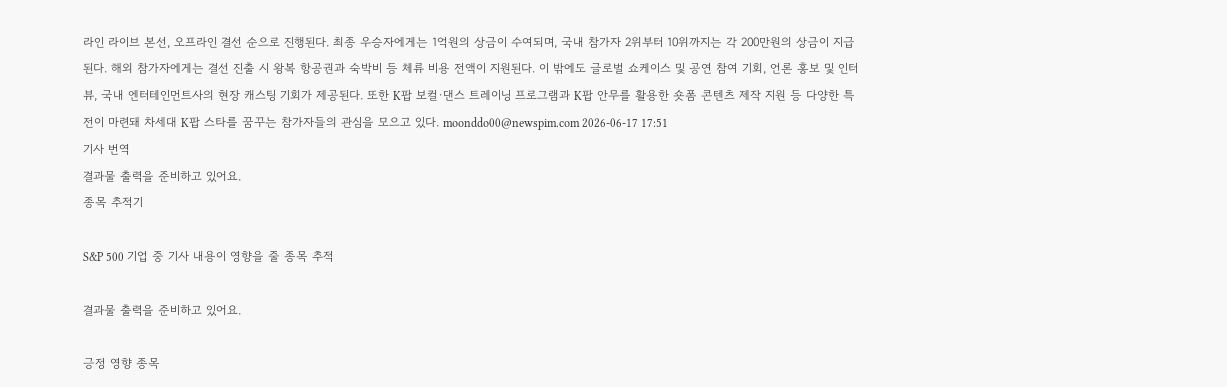라인 라이브 본선, 오프라인 결선 순으로 진행된다. 최종 우승자에게는 1억원의 상금이 수여되며, 국내 참가자 2위부터 10위까지는 각 200만원의 상금이 지급된다. 해외 참가자에게는 결선 진출 시 왕복 항공권과 숙박비 등 체류 비용 전액이 지원된다. 이 밖에도 글로벌 쇼케이스 및 공연 참여 기회, 언론 홍보 및 인터뷰, 국내 엔터테인먼트사의 현장 캐스팅 기회가 제공된다. 또한 K팝 보컬·댄스 트레이닝 프로그램과 K팝 안무를 활용한 숏폼 콘텐츠 제작 지원 등 다양한 특전이 마련돼 차세대 K팝 스타를 꿈꾸는 참가자들의 관심을 모으고 있다. moonddo00@newspim.com 2026-06-17 17:51
기사 번역
결과물 출력을 준비하고 있어요.
종목 추적기

S&P 500 기업 중 기사 내용이 영향을 줄 종목 추적

결과물 출력을 준비하고 있어요.

긍정 영향 종목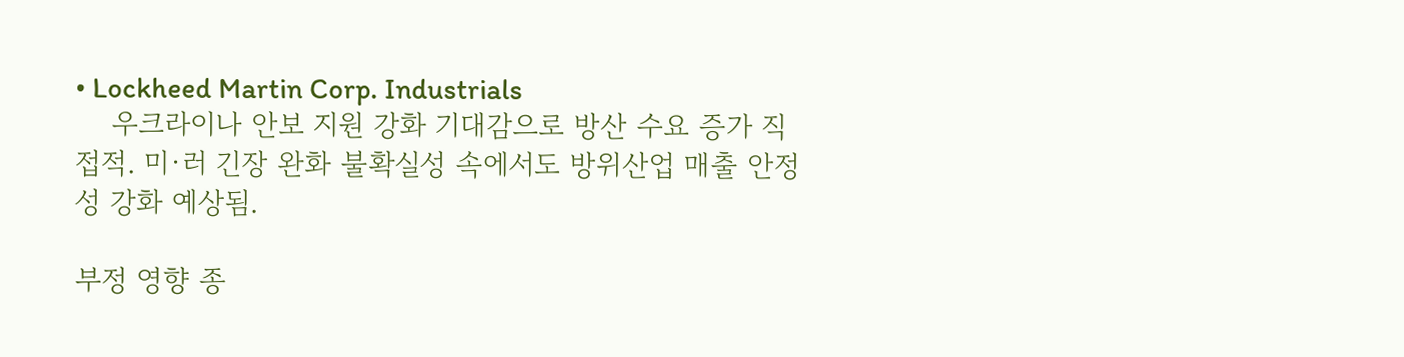• Lockheed Martin Corp. Industrials
    우크라이나 안보 지원 강화 기대감으로 방산 수요 증가 직접적. 미·러 긴장 완화 불확실성 속에서도 방위산업 매출 안정성 강화 예상됨.

부정 영향 종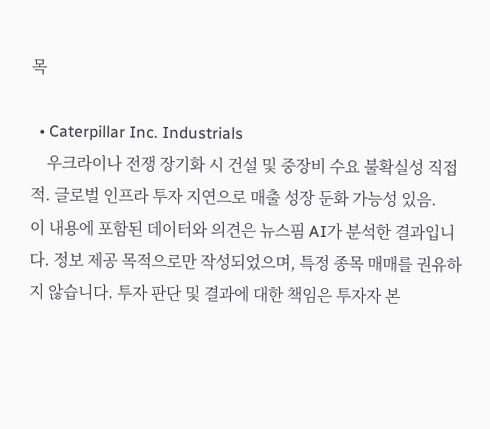목

  • Caterpillar Inc. Industrials
    우크라이나 전쟁 장기화 시 건설 및 중장비 수요 불확실성 직접적. 글로벌 인프라 투자 지연으로 매출 성장 둔화 가능성 있음.
이 내용에 포함된 데이터와 의견은 뉴스핌 AI가 분석한 결과입니다. 정보 제공 목적으로만 작성되었으며, 특정 종목 매매를 권유하지 않습니다. 투자 판단 및 결과에 대한 책임은 투자자 본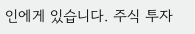인에게 있습니다. 주식 투자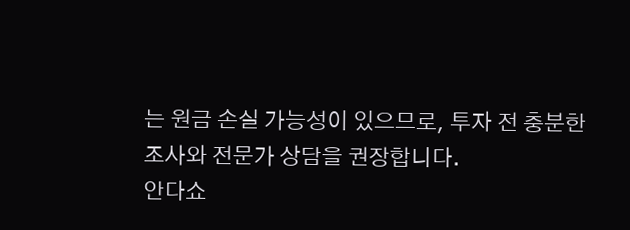는 원금 손실 가능성이 있으므로, 투자 전 충분한 조사와 전문가 상담을 권장합니다.
안다쇼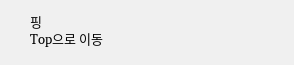핑
Top으로 이동